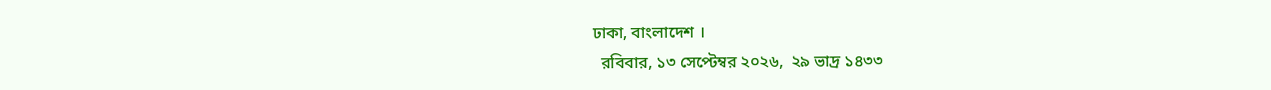ঢাকা, বাংলাদেশ ।
  রবিবার, ১৩ সেপ্টেম্বর ২০২৬,  ২৯ ভাদ্র ১৪৩৩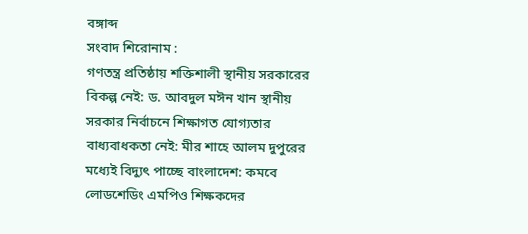বঙ্গাব্দ
সংবাদ শিরোনাম :
গণতন্ত্র প্রতিষ্ঠায় শক্তিশালী স্থানীয় সরকারের বিকল্প নেই: ড. আবদুল মঈন খান স্থানীয় সরকার নির্বাচনে শিক্ষাগত যোগ্যতার বাধ্যবাধকতা নেই: মীর শাহে আলম দুপুরের মধ্যেই বিদ্যুৎ পাচ্ছে বাংলাদেশ: কমবে লোডশেডিং এমপিও শিক্ষকদের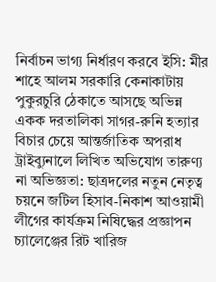নির্বাচন ভাগ্য নির্ধারণ করবে ইসি: মীর শাহে আলম সরকারি কেনাকাটায় পুকুরচুরি ঠেকাতে আসছে অভিন্ন একক দরতালিকা সাগর-রুনি হত্যার বিচার চেয়ে আন্তর্জাতিক অপরাধ ট্রাইব্যুনালে লিখিত অভিযোগ তারুণ্য না অভিজ্ঞতা: ছাত্রদলের নতুন নেতৃত্ব চয়নে জটিল হিসাব-নিকাশ আওয়ামী লীগের কার্যক্রম নিষিদ্ধের প্রজ্ঞাপন চ্যালেঞ্জের রিট খারিজ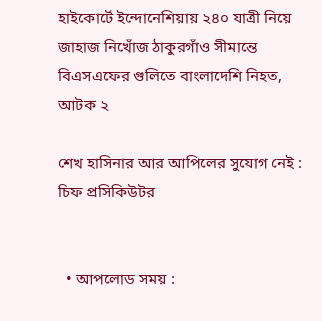হাইকোর্টে ইন্দোনেশিয়ায় ২৪০ যাত্রী নিয়ে জাহাজ নিখোঁজ ঠাকুরগাঁও সীমান্তে বিএসএফের গুলিতে বাংলাদেশি নিহত, আটক ২

শেখ হাসিনার আর আপিলের সুযোগ নেই : চিফ প্রসিকিউটর


  • আপলোড সময় :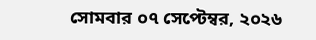সোমবার ০৭ সেপ্টেম্বর, ২০২৬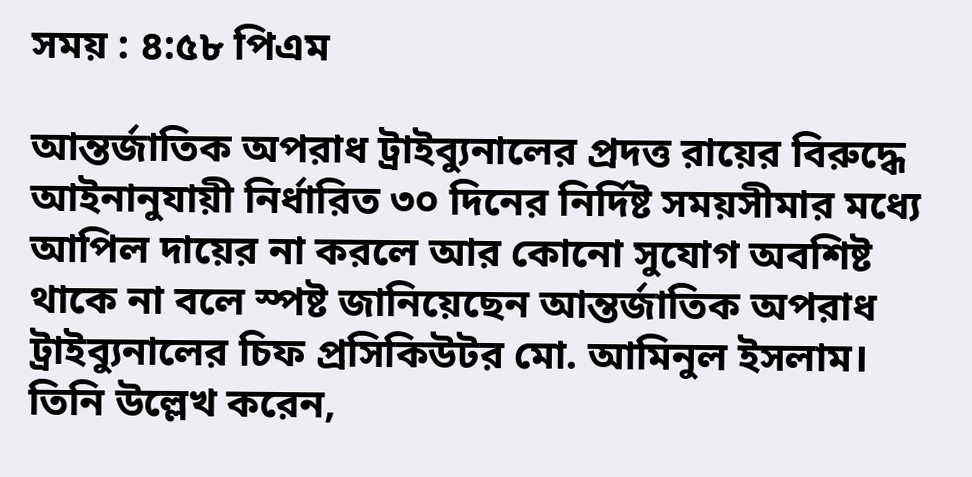সময় : ৪:৫৮ পিএম

আন্তর্জাতিক অপরাধ ট্রাইব্যুনালের প্রদত্ত রায়ের বিরুদ্ধে আইনানুযায়ী নির্ধারিত ৩০ দিনের নির্দিষ্ট সময়সীমার মধ্যে আপিল দায়ের না করলে আর কোনো সুযোগ অবশিষ্ট থাকে না বলে স্পষ্ট জানিয়েছেন আন্তর্জাতিক অপরাধ ট্রাইব্যুনালের চিফ প্রসিকিউটর মো. আমিনুল ইসলাম। তিনি উল্লেখ করেন,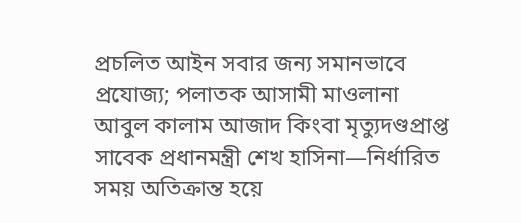প্রচলিত আইন সবার জন্য সমানভাবে প্রযোজ্য; পলাতক আসামী মাওলানা আবুল কালাম আজাদ কিংবা মৃত্যুদণ্ডপ্রাপ্ত সাবেক প্রধানমন্ত্রী শেখ হাসিনা—নির্ধারিত সময় অতিক্রান্ত হয়ে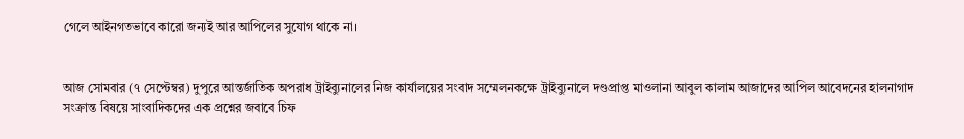গেলে আইনগতভাবে কারো জন্যই আর আপিলের সুযোগ থাকে না।


আজ সোমবার (৭ সেপ্টেম্বর) দুপুরে আন্তর্জাতিক অপরাধ ট্রাইব্যুনালের নিজ কার্যালয়ের সংবাদ সম্মেলনকক্ষে ট্রাইব্যুনালে দণ্ডপ্রাপ্ত মাওলানা আবুল কালাম আজাদের আপিল আবেদনের হালনাগাদ সংক্রান্ত বিষয়ে সাংবাদিকদের এক প্রশ্নের জবাবে চিফ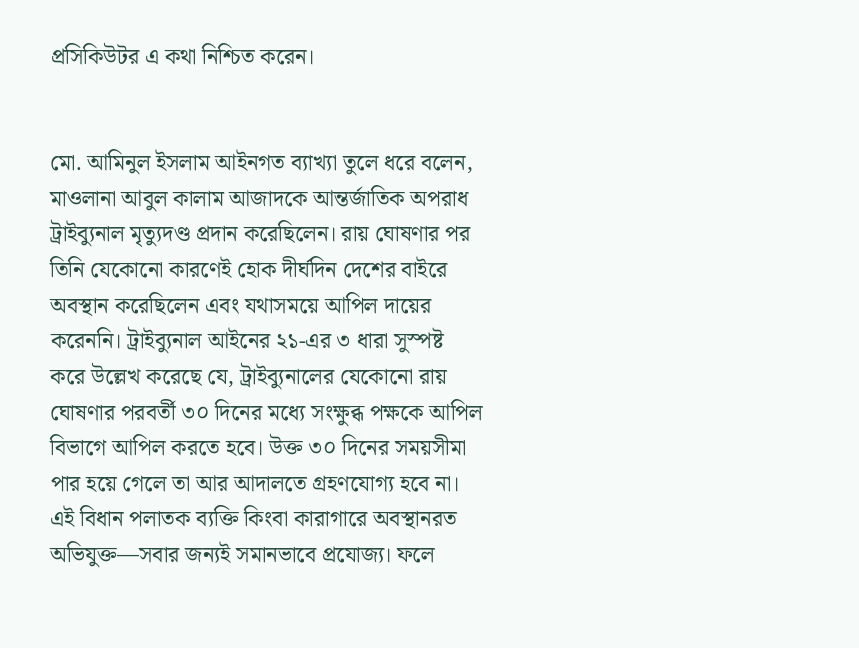প্রসিকিউটর এ কথা নিশ্চিত করেন।


মো. আমিনুল ইসলাম আইনগত ব্যাখ্যা তুলে ধরে বলেন, মাওলানা আবুল কালাম আজাদকে আন্তর্জাতিক অপরাধ ট্রাইব্যুনাল মৃত্যুদণ্ড প্রদান করেছিলেন। রায় ঘোষণার পর তিনি যেকোনো কারণেই হোক দীর্ঘদিন দেশের বাইরে অবস্থান করেছিলেন এবং যথাসময়ে আপিল দায়ের করেননি। ট্রাইব্যুনাল আইনের ২১-এর ৩ ধারা সুস্পষ্ট করে উল্লেখ করেছে যে, ট্রাইব্যুনালের যেকোনো রায় ঘোষণার পরবর্তী ৩০ দিনের মধ্যে সংক্ষুব্ধ পক্ষকে আপিল বিভাগে আপিল করতে হবে। উক্ত ৩০ দিনের সময়সীমা পার হয়ে গেলে তা আর আদালতে গ্রহণযোগ্য হবে না। এই বিধান পলাতক ব্যক্তি কিংবা কারাগারে অবস্থানরত অভিযুক্ত—সবার জন্যই সমানভাবে প্রযোজ্য। ফলে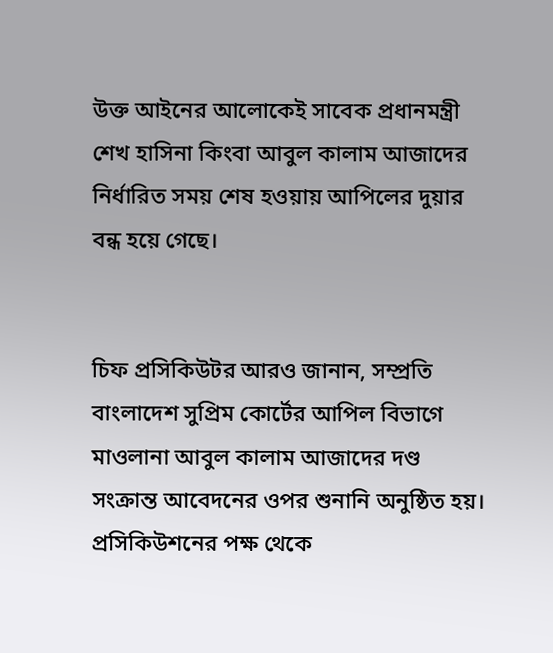উক্ত আইনের আলোকেই সাবেক প্রধানমন্ত্রী শেখ হাসিনা কিংবা আবুল কালাম আজাদের নির্ধারিত সময় শেষ হওয়ায় আপিলের দুয়ার বন্ধ হয়ে গেছে।


চিফ প্রসিকিউটর আরও জানান, সম্প্রতি বাংলাদেশ সুপ্রিম কোর্টের আপিল বিভাগে মাওলানা আবুল কালাম আজাদের দণ্ড সংক্রান্ত আবেদনের ওপর শুনানি অনুষ্ঠিত হয়। প্রসিকিউশনের পক্ষ থেকে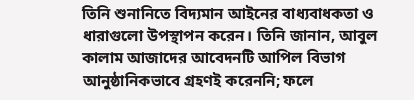তিনি শুনানিতে বিদ্যমান আইনের বাধ্যবাধকতা ও ধারাগুলো উপস্থাপন করেন। তিনি জানান, আবুল কালাম আজাদের আবেদনটি আপিল বিভাগ আনুষ্ঠানিকভাবে গ্রহণই করেননি; ফলে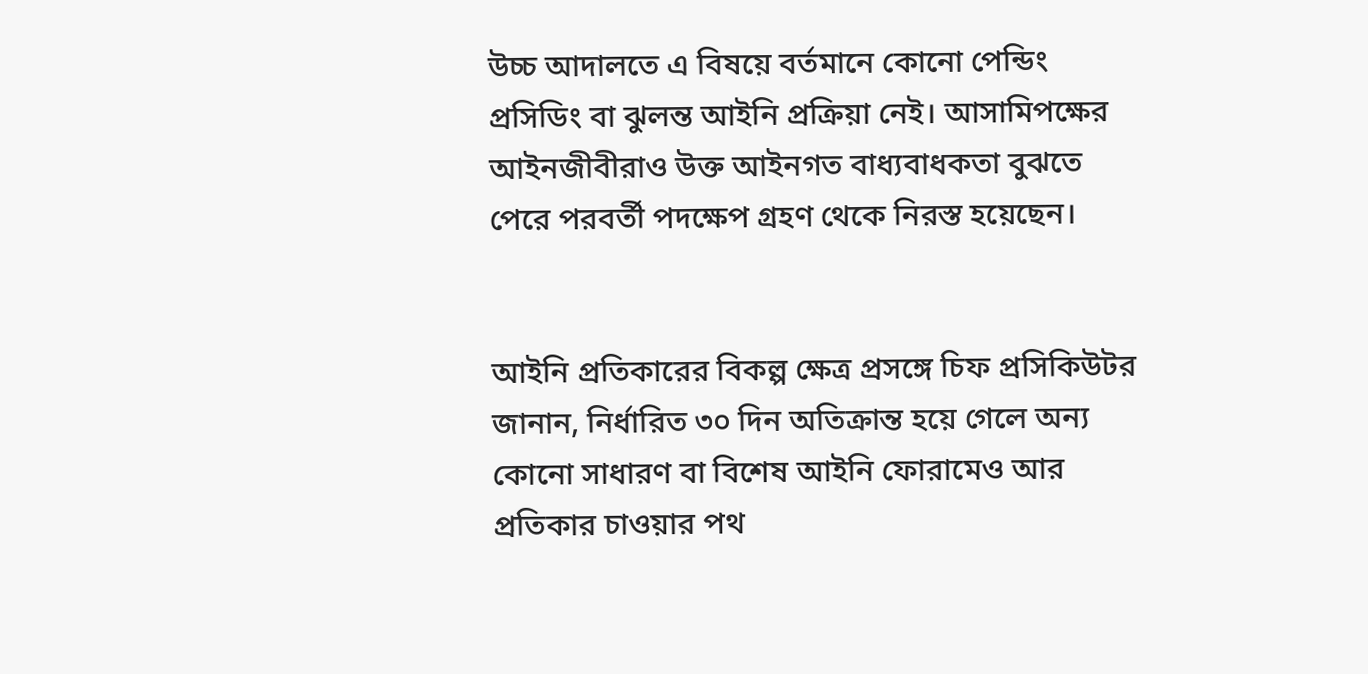উচ্চ আদালতে এ বিষয়ে বর্তমানে কোনো পেন্ডিং প্রসিডিং বা ঝুলন্ত আইনি প্রক্রিয়া নেই। আসামিপক্ষের আইনজীবীরাও উক্ত আইনগত বাধ্যবাধকতা বুঝতে পেরে পরবর্তী পদক্ষেপ গ্রহণ থেকে নিরস্ত হয়েছেন।


আইনি প্রতিকারের বিকল্প ক্ষেত্র প্রসঙ্গে চিফ প্রসিকিউটর জানান, নির্ধারিত ৩০ দিন অতিক্রান্ত হয়ে গেলে অন্য কোনো সাধারণ বা বিশেষ আইনি ফোরামেও আর প্রতিকার চাওয়ার পথ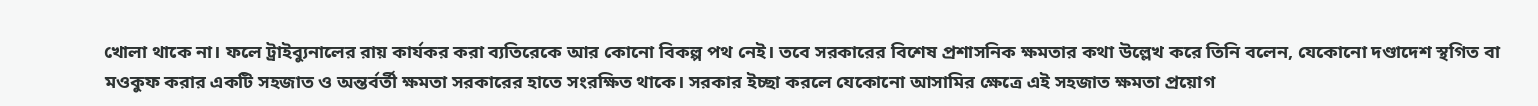খোলা থাকে না। ফলে ট্রাইব্যুনালের রায় কার্যকর করা ব্যতিরেকে আর কোনো বিকল্প পথ নেই। তবে সরকারের বিশেষ প্রশাসনিক ক্ষমতার কথা উল্লেখ করে তিনি বলেন, যেকোনো দণ্ডাদেশ স্থগিত বা মওকুফ করার একটি সহজাত ও অন্তর্বর্তী ক্ষমতা সরকারের হাতে সংরক্ষিত থাকে। সরকার ইচ্ছা করলে যেকোনো আসামির ক্ষেত্রে এই সহজাত ক্ষমতা প্রয়োগ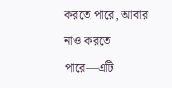করতে পারে, আবার নাও করতে পারে—এটি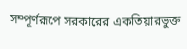সম্পূর্ণরূপে সরকারের একতিয়ারভুক্ত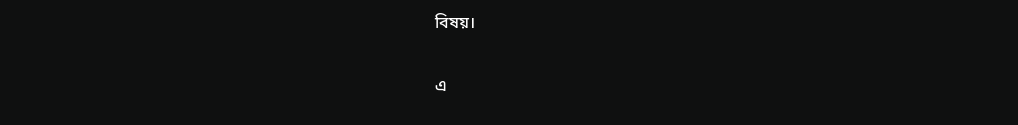বিষয়।


এ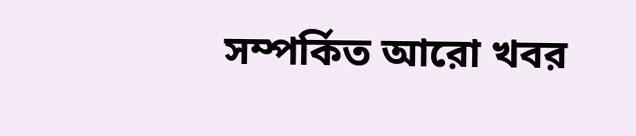সম্পর্কিত আরো খবর